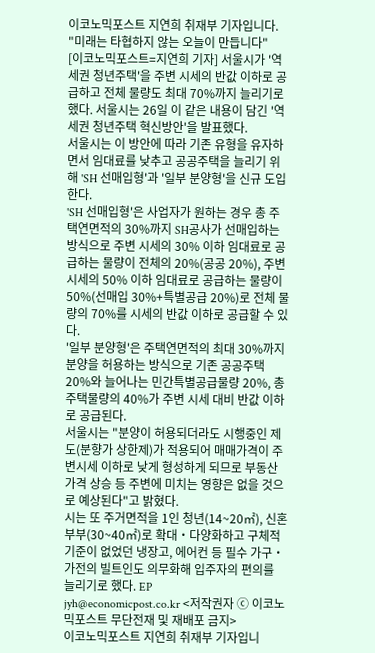이코노믹포스트 지연희 취재부 기자입니다.
"미래는 타협하지 않는 오늘이 만듭니다"
[이코노믹포스트=지연희 기자] 서울시가 '역세권 청년주택'을 주변 시세의 반값 이하로 공급하고 전체 물량도 최대 70%까지 늘리기로 했다. 서울시는 26일 이 같은 내용이 담긴 '역세권 청년주택 혁신방안'을 발표했다.
서울시는 이 방안에 따라 기존 유형을 유자하면서 임대료를 낮추고 공공주택을 늘리기 위해 'SH 선매입형'과 '일부 분양형'을 신규 도입한다.
'SH 선매입형'은 사업자가 원하는 경우 총 주택연면적의 30%까지 SH공사가 선매입하는 방식으로 주변 시세의 30% 이하 임대료로 공급하는 물량이 전체의 20%(공공 20%), 주변시세의 50% 이하 임대료로 공급하는 물량이 50%(선매입 30%+특별공급 20%)로 전체 물량의 70%를 시세의 반값 이하로 공급할 수 있다.
'일부 분양형'은 주택연면적의 최대 30%까지 분양을 허용하는 방식으로 기존 공공주택 20%와 늘어나는 민간특별공급물량 20%, 총 주택물량의 40%가 주변 시세 대비 반값 이하로 공급된다.
서울시는 "분양이 허용되더라도 시행중인 제도(분향가 상한제)가 적용되어 매매가격이 주변시세 이하로 낮게 형성하게 되므로 부동산 가격 상승 등 주변에 미치는 영향은 없을 것으로 예상된다"고 밝혔다.
시는 또 주거면적을 1인 청년(14~20㎡), 신혼부부(30~40㎡)로 확대‧다양화하고 구체적 기준이 없었던 냉장고, 에어컨 등 필수 가구‧가전의 빌트인도 의무화해 입주자의 편의를 늘리기로 했다. EP
jyh@economicpost.co.kr <저작권자 ⓒ 이코노믹포스트 무단전재 및 재배포 금지>
이코노믹포스트 지연희 취재부 기자입니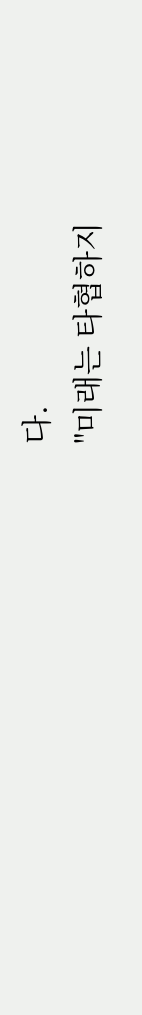다.
"미래는 타협하지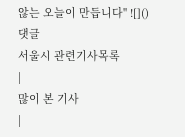않는 오늘이 만듭니다" ![]()
댓글
서울시 관련기사목록
|
많이 본 기사
|